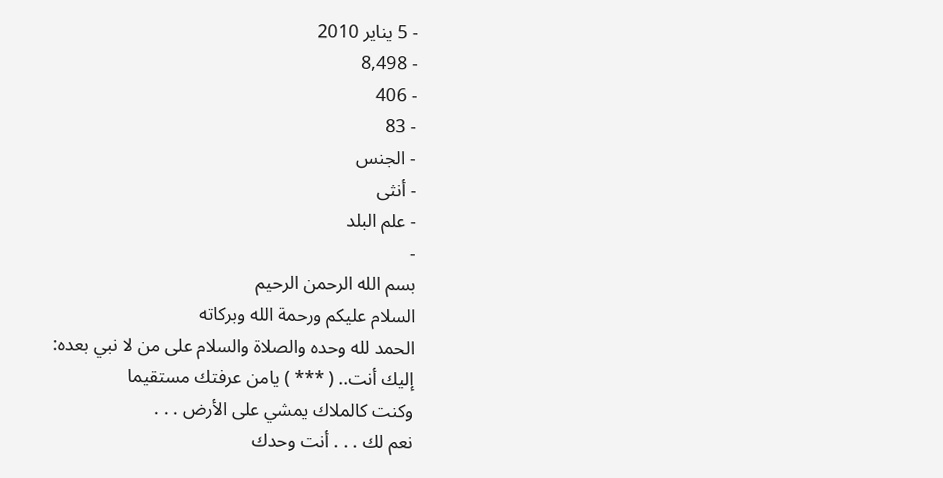- 5 يناير 2010
- 8,498
- 406
- 83
- الجنس
- أنثى
- علم البلد
-
بسم الله الرحمن الرحيم
السلام عليكم ورحمة الله وبركاته
الحمد لله وحده والصلاة والسلام على من لا نبي بعده:
إليك أنت.. ( *** ) يامن عرفتك مستقيما
وكنت كالملاك يمشي على الأرض . . .
نعم لك . . . أنت وحدك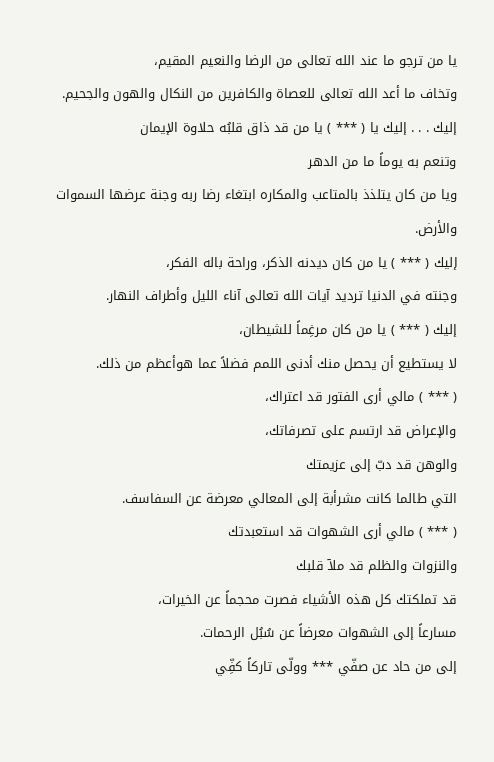يا من ترجو ما عند الله تعالى من الرضا والنعيم المقيم،
وتخاف ما أعد الله تعالى للعصاة والكافرين من النكال والهون والجحيم.
إليك . . . إليك يا ( *** ) يا من قد ذاق قلبُه حلاوة الإيمان
وتنعم به يوماً ما من الدهر
ويا من كان يتلذذ بالمتاعب والمكاره ابتغاء رضا ربه وجنة عرضها السموات والأرض.
إليك ( *** ) يا من كان ديدنه الذكر، وراحة باله الفكر،
وجنته في الدنيا ترديد آيات الله تعالى آناء الليل وأطراف النهار.
إليك ( *** ) يا من كان مرغِماً للشيطان،
لا يستطيع أن يحصل منك أدنى اللمم فضلاً عما هوأعظم من ذلك.
( *** ) مالي أرى الفتور قد اعتراك،
والإعراض قد ارتسم على تصرفاتك،
والوهن قد دبّ إلى عزيمتك
التي طالما كانت مشرأبة إلى المعالي معرضة عن السفاسف.
( *** ) مالي أرى الشهوات قد استعبدتك
والنزوات والظلم قد ملآ قلبك
قد تملكتك كل هذه الأشياء فصرت محجماً عن الخيرات،
مسارعاً إلى الشهوات معرضاً عن سُبُل الرحمات.
إلى من حاد عن صفّي *** وولّى تاركاً كفِّي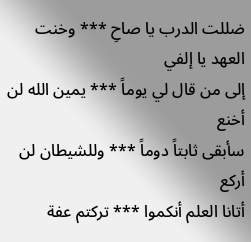ضللت الدرب يا صاحِ *** وخنت العهد يا إلفي
إلى من قال لي يوماً *** يمين الله لن أخنع
سأبقى ثابتاً دوماً *** وللشيطان لن أركع
أتانا العلم أنكموا *** تركتم عفة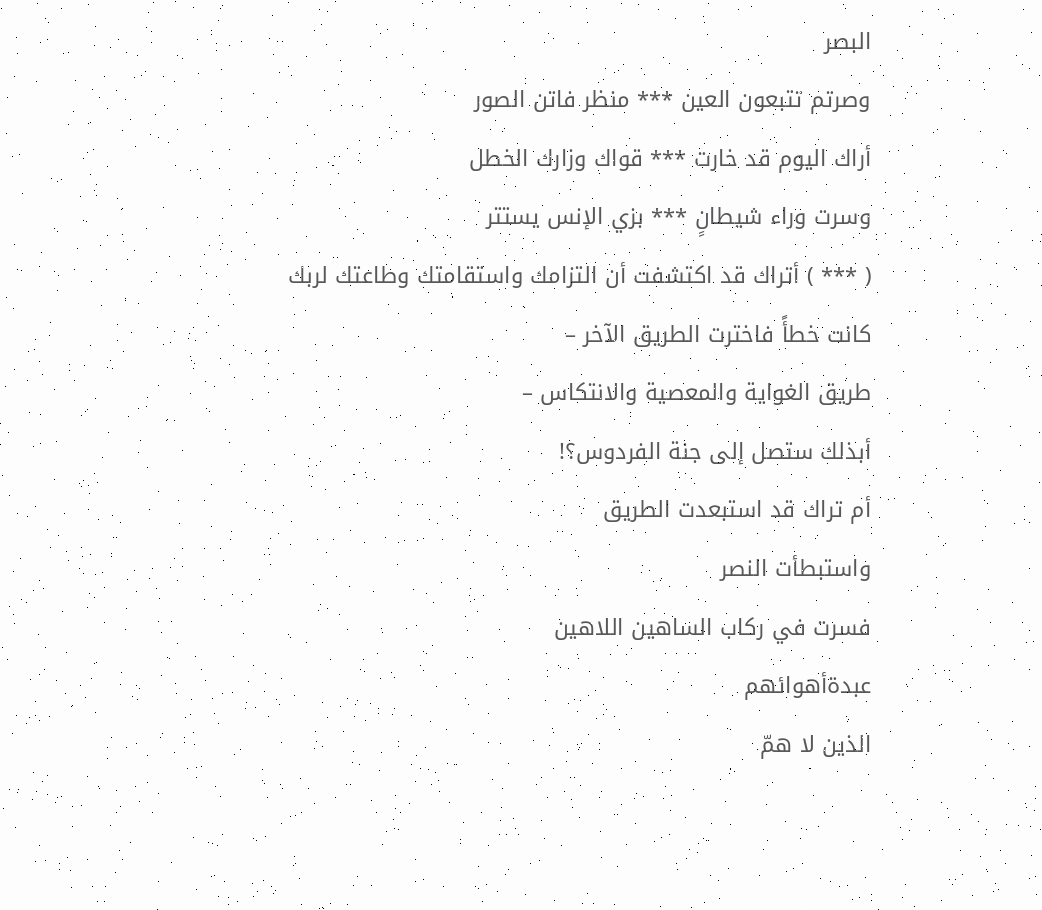البصر
وصرتم تتبعون العين *** منظر فاتن الصور
أراك اليوم قد خارت *** قواك وزارك الخطل
وسرت وراء شيطانٍ *** بزي الإنس يستتر
( *** ) أتراك قد اكتشفت أن التزامك واستقامتك وطاعتك لربك
كانت خطأً فاخترت الطريق الآخر –
طريق الغواية والمعصية والانتكاس –
أبذلك ستصل إلى جنة الفردوس؟!
أم تراك قد استبعدت الطريق
واستبطأت النصر
فسرت في ركاب الساهين اللاهين
عبدةأهوائهم
الذين لا همّ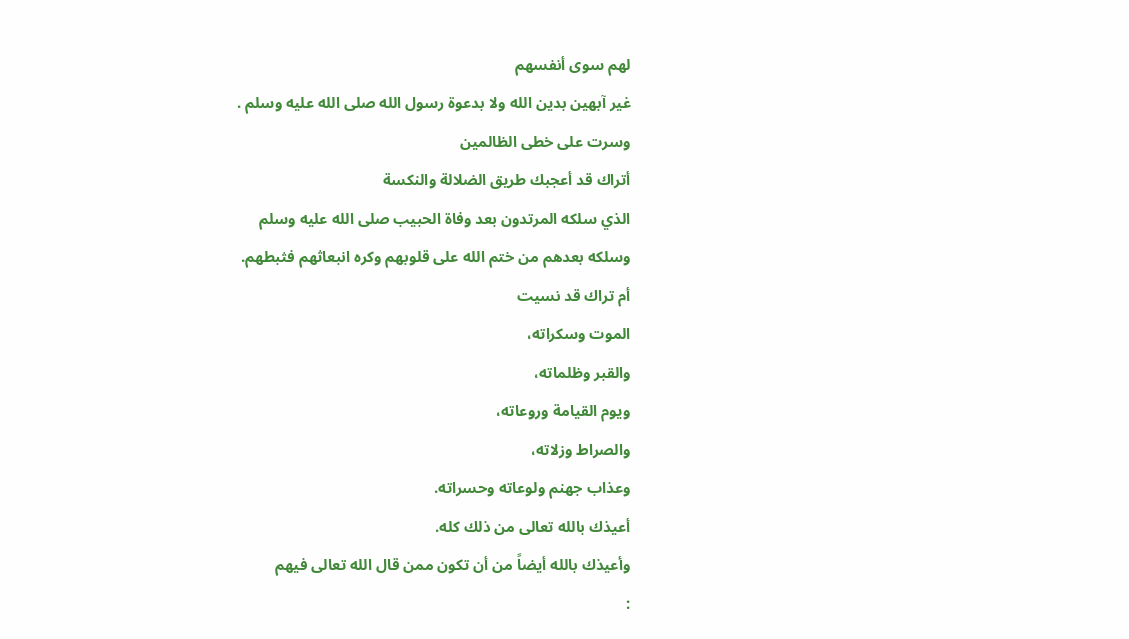لهم سوى أنفسهم
غير آبهين بدين الله ولا بدعوة رسول الله صلى الله عليه وسلم .
وسرت على خطى الظالمين
أتراك قد أعجبك طريق الضلالة والنكسة
الذي سلكه المرتدون بعد وفاة الحبيب صلى الله عليه وسلم
وسلكه بعدهم من ختم الله على قلوبهم وكره انبعاثهم فثبطهم.
أم تراك قد نسيت
الموت وسكراته،
والقبر وظلماته،
ويوم القيامة وروعاته،
والصراط وزلاته،
وعذاب جهنم ولوعاته وحسراته.
أعيذك بالله تعالى من ذلك كله.
وأعيذك بالله أيضاً من أن تكون ممن قال الله تعالى فيهم
: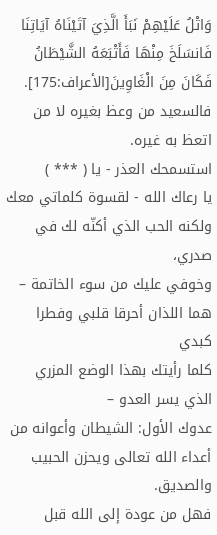وَاتْلُ عَلَيْهِمْ نَبَأَ الَّذِيَ آتَيْنَاهُ آيَاتِنَا فَانسَلَخَ مِنْهَا فَأَتْبَعَهُ الشَّيْطَانُ فَكَانَ مِنَ الْغَاوِينَ[الأعراف:175].
فالسعيد من وعظ بغيره لا من اتعظ به غيره.
استسمحك العذر - يا ( *** )
يا رعاك الله - لقسوة كلماتي معك
ولكنه الحب الذي أكنّه لك في صدري،
وخوفي عليك من سوء الخاتمة –
هما اللذان أحرقا قلبي وفطرا كبدي
كلما رأيتك بهذا الوضع المزري الذي يسر العدو –
عدوك الأول: الشيطان وأعوانه من أعداء الله تعالى ويحزن الحبيب والصديق.
فهل من عودة إلى الله قبل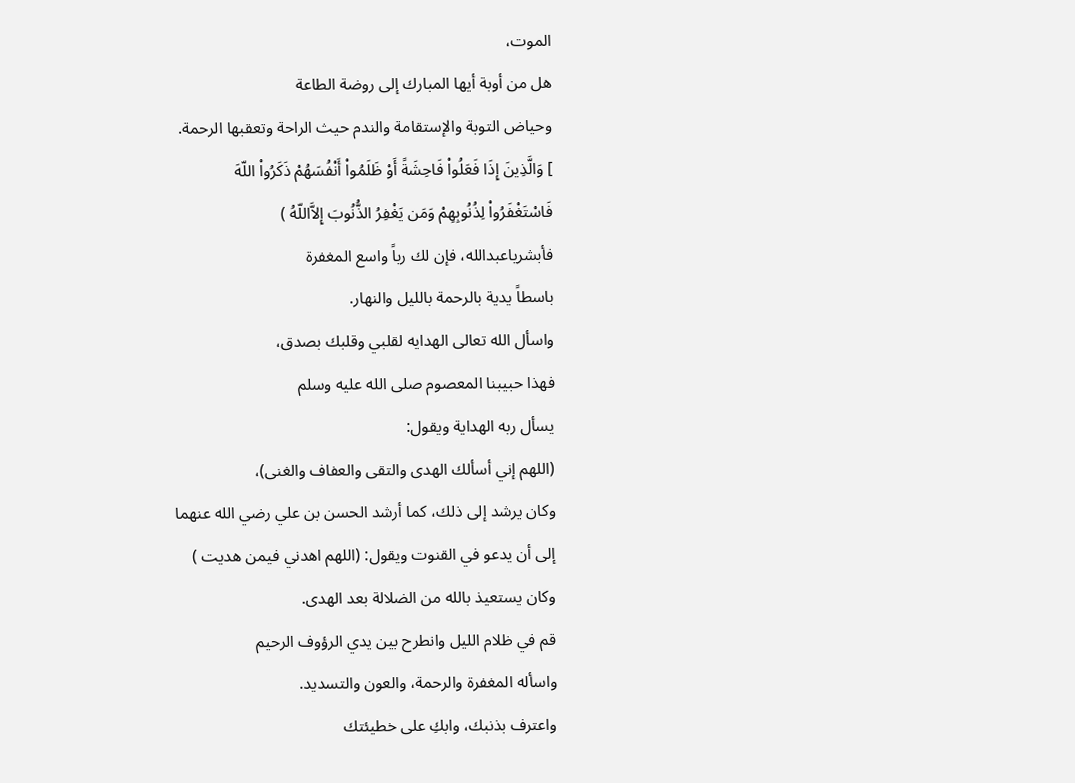الموت،
هل من أوبة أيها المبارك إلى روضة الطاعة
وحياض التوبة والإستقامة والندم حيث الراحة وتعقبها الرحمة.
] وَالَّذِينَ إِذَا فَعَلُواْ فَاحِشَةً أَوْ ظَلَمُواْ أَنْفُسَهُمْ ذَكَرُواْ اللّهَ
فَاسْتَغْفَرُواْ لِذُنُوبِهِمْ وَمَن يَغْفِرُ الذُّنُوبَ إِلاَّاللّهُ )
فأبشرياعبدالله، فإن لك رباً واسع المغفرة
باسطاً يدية بالرحمة بالليل والنهار.
واسأل الله تعالى الهدايه لقلبي وقلبك بصدق،
فهذا حبيبنا المعصوم صلى الله عليه وسلم
يسأل ربه الهداية ويقول:
(اللهم إني أسألك الهدى والتقى والعفاف والغنى)،
وكان يرشد إلى ذلك، كما أرشد الحسن بن علي رضي الله عنهما
إلى أن يدعو في القنوت ويقول: (اللهم اهدني فيمن هديت )
وكان يستعيذ بالله من الضلالة بعد الهدى.
قم في ظلام الليل وانطرح بين يدي الرؤوف الرحيم
واسأله المغفرة والرحمة، والعون والتسديد.
واعترف بذنبك، وابكِ على خطيئتك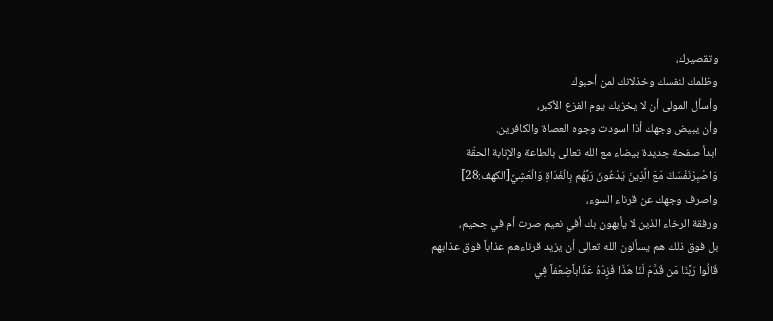وتقصيرك،
وظلمك لنفسك وخذلانك لمن أحبوك
وأسأل المولى أن لا يخزيك يوم الفزع الأكبر،
وأن يبيض وجهك أذا اسودت وجوه العصاة والكافرين.
ابدأ صفحة جديدة بيضاء مع الله تعالى بالطاعة والإنابة الحقّة
وَاصْبِرْنَفْسَكَ مَعَ الَّذِينَ يَدْعُونَ رَبَّهُم بِالْغَدَاةِ وَالْعَشِيِّ[الكهف:28]
واصرف وجهك عن قرناء السوء،
ورفقة الرخاء الذين لا يأبهون بك أفي نعيم صرت أم في جحيم،
بل فوق ذلك هم يسألون الله تعالى أن يزيد قرناءهم عذاباً فوق عذابهم
قَالُوا رَبَّنَا مَن قَدَّمَ لَنَا هَذَا فَزِدْهُ عَذَاباًضِعْفاً فِي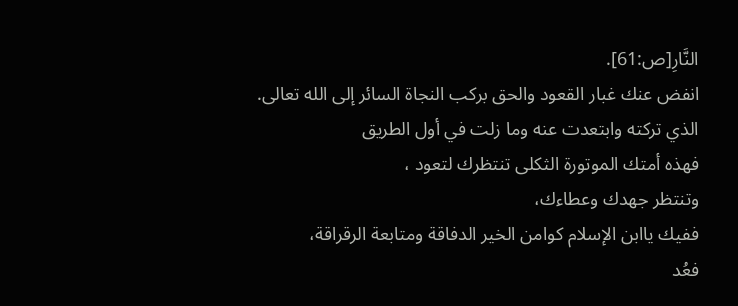النَّارِ[ص:61].
انفض عنك غبار القعود والحق بركب النجاة السائر إلى الله تعالى.
الذي تركته وابتعدت عنه وما زلت في أول الطريق
فهذه أمتك الموتورة الثكلى تنتظرك لتعود ،
وتنتظر جهدك وعطاءك،
ففيك ياابن الإسلام كوامن الخير الدفاقة ومتابعة الرقراقة،
فعُد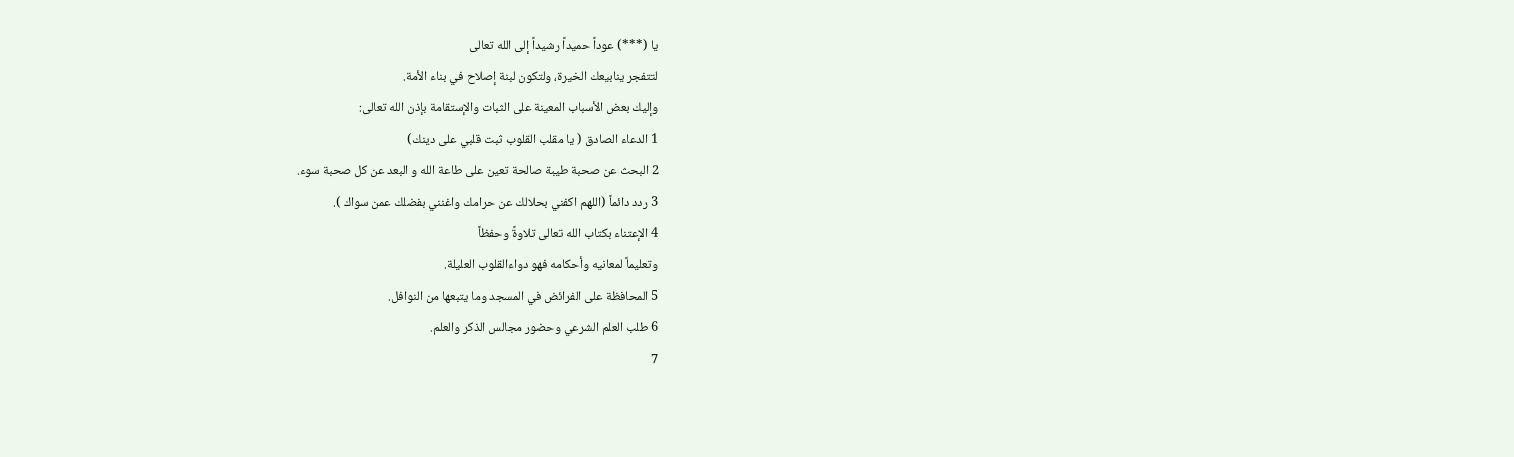يا (***) عوداً حميداً رشيداً إلى الله تعالى
لتتفجر ينابيعك الخيرة، ولتكون لبنة إصلاح في بناء الأمة.
وإليك بعض الأسباب المعينة على الثبات والإستقامة بإذن الله تعالى:
1 الدعاء الصادق ( يا مقلب القلوب ثبت قلبي على دينك)
2 البحث عن صحبة طيبة صالحة تعين على طاعة الله و البعد عن كل صحبة سوء.
3 ردد دائماً (اللهم اكفني بحلالك عن حرامك واغنني بفضلك عمن سواك ).
4 الإعتناء بكتاب الله تعالى تلاوةً وحفظاً
وتعليماً لمعانيه وأحكامه فهو دواءالقلوب العليلة.
5 المحافظة على الفرائض في المسجد وما يتبعها من النوافل.
6 طلب العلم الشرعي وحضور مجالس الذكر والعلم.
7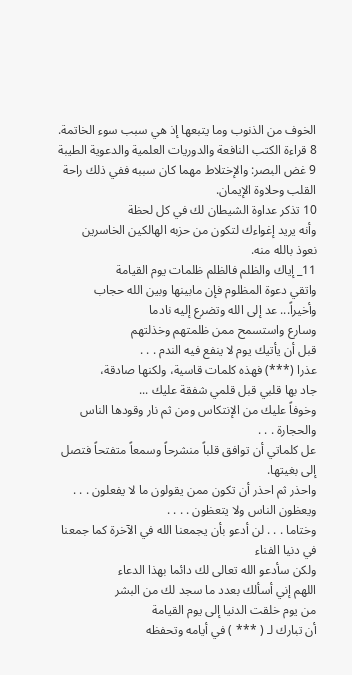الخوف من الذنوب وما يتبعها إذ هي سبب سوء الخاتمة.
8 قراءة الكتب النافعة والدوريات العلمية والدعوية الطيبة
9 غض البصر: والإختلاط مهما كان سببه ففي ذلك راحة القلب وحلاوة الإيمان.
10 تذكر عداوة الشيطان لك في كل لحظة
وأنه يريد إغواءك لتكون من حزبه الهالكين الخاسرين
نعوذ بالله منه.
11_ إياك والظلم فالظلم ظلمات يوم القيامة
واتقي دعوة المظلوم فإن مابينها وبين الله حجاب
وأخيراً... عد إلى الله وتضرع إليه نادما
وسارع واستسمح ممن ظلمتهم وخذلتهم
قبل أن يأتيك يوم لا ينفع فيه الندم . . .
عذرا (***) فهذه كلمات قاسية، ولكنها صادقة،
جاد بها قلبي قبل قلمي شفقة عليك ...
وخوفاً عليك من الإنتكاس ومن ثم نار وقودها الناس والحجارة . . .
عل كلماتي أن توافق قلباً منشرحاً وسمعاً متفتحاً فتصل إلى بغيتها.
واحذر ثم احذر أن تكون ممن يقولون ما لا يفعلون . . .
ويعظون الناس ولا يتعظون . . . .
وختاما . . . لن أدعو بأن يجمعنا الله في الآخرة كما جمعنا في دنيا الفناء
ولكن سأدعو الله تعالى لك دائما بهذا الدعاء
اللهم إني أسألك بعدد ما سجد لك من البشر
من يوم خلقت الدنيا إلى يوم القيامة
أن تبارك لـ ( *** ) في أيامه وتحفظه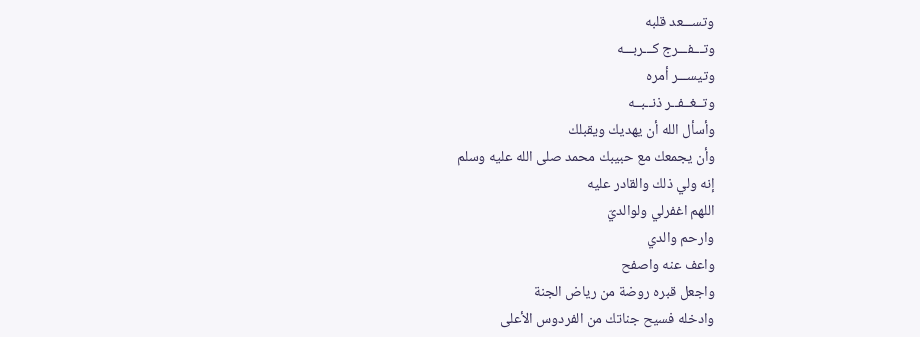وتســـعد قلبه
وتـــفـــرج كـــربـــه
وتيســـر أمره
وتــغــفــر ذنــبــه
وأسأل الله أن يهديك ويقبلك
وأن يجمعك مع حبيبك محمد صلى الله عليه وسلم
إنه ولي ذلك والقادر عليه
اللهم اغفرلي ولوالديّ
وارحم والدي
واعف عنه واصفح
واجعل قبره روضة من رياض الجنة
وادخله فسيح جناتك من الفردوس الأعلى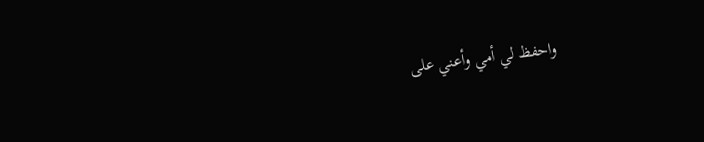واحفظ لي أمي وأعني على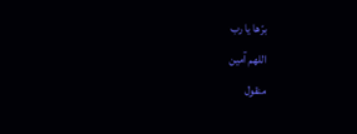برّها يا رب
اللهم آمين
منقول